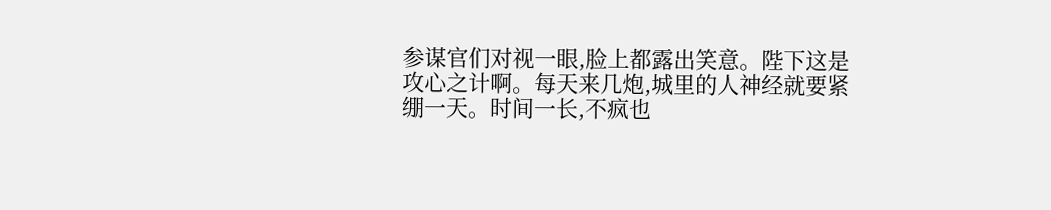参谋官们对视一眼,脸上都露出笑意。陛下这是攻心之计啊。每天来几炮,城里的人神经就要紧绷一天。时间一长,不疯也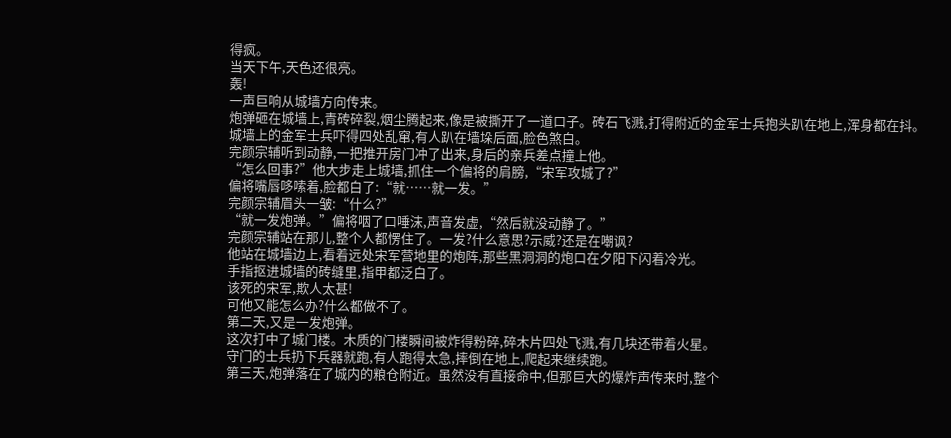得疯。
当天下午,天色还很亮。
轰!
一声巨响从城墙方向传来。
炮弹砸在城墙上,青砖碎裂,烟尘腾起来,像是被撕开了一道口子。砖石飞溅,打得附近的金军士兵抱头趴在地上,浑身都在抖。
城墙上的金军士兵吓得四处乱窜,有人趴在墙垛后面,脸色煞白。
完颜宗辅听到动静,一把推开房门冲了出来,身后的亲兵差点撞上他。
“怎么回事?”他大步走上城墙,抓住一个偏将的肩膀,“宋军攻城了?”
偏将嘴唇哆嗦着,脸都白了:“就……就一发。”
完颜宗辅眉头一皱:“什么?”
“就一发炮弹。”偏将咽了口唾沫,声音发虚,“然后就没动静了。”
完颜宗辅站在那儿,整个人都愣住了。一发?什么意思?示威?还是在嘲讽?
他站在城墙边上,看着远处宋军营地里的炮阵,那些黑洞洞的炮口在夕阳下闪着冷光。
手指抠进城墙的砖缝里,指甲都泛白了。
该死的宋军,欺人太甚!
可他又能怎么办?什么都做不了。
第二天,又是一发炮弹。
这次打中了城门楼。木质的门楼瞬间被炸得粉碎,碎木片四处飞溅,有几块还带着火星。
守门的士兵扔下兵器就跑,有人跑得太急,摔倒在地上,爬起来继续跑。
第三天,炮弹落在了城内的粮仓附近。虽然没有直接命中,但那巨大的爆炸声传来时,整个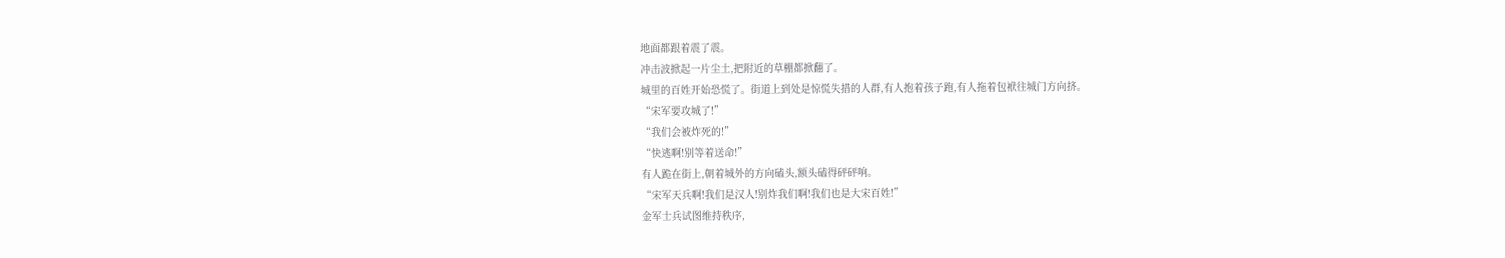地面都跟着震了震。
冲击波掀起一片尘土,把附近的草棚都掀翻了。
城里的百姓开始恐慌了。街道上到处是惊慌失措的人群,有人抱着孩子跑,有人拖着包袱往城门方向挤。
“宋军要攻城了!”
“我们会被炸死的!”
“快逃啊!别等着送命!”
有人跪在街上,朝着城外的方向磕头,额头磕得砰砰响。
“宋军天兵啊!我们是汉人!别炸我们啊!我们也是大宋百姓!”
金军士兵试图维持秩序,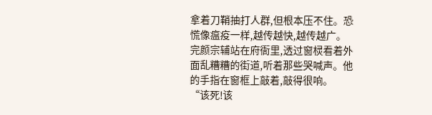拿着刀鞘抽打人群,但根本压不住。恐慌像瘟疫一样,越传越快,越传越广。
完颜宗辅站在府衙里,透过窗棂看着外面乱糟糟的街道,听着那些哭喊声。他的手指在窗框上敲着,敲得很响。
“该死!该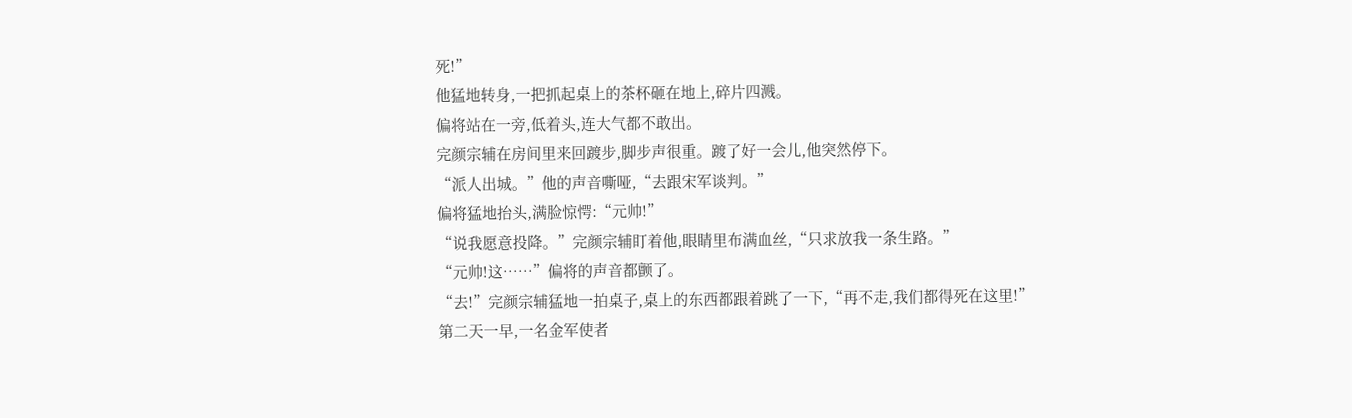死!”
他猛地转身,一把抓起桌上的茶杯砸在地上,碎片四溅。
偏将站在一旁,低着头,连大气都不敢出。
完颜宗辅在房间里来回踱步,脚步声很重。踱了好一会儿,他突然停下。
“派人出城。”他的声音嘶哑,“去跟宋军谈判。”
偏将猛地抬头,满脸惊愕:“元帅!”
“说我愿意投降。”完颜宗辅盯着他,眼睛里布满血丝,“只求放我一条生路。”
“元帅!这……”偏将的声音都颤了。
“去!”完颜宗辅猛地一拍桌子,桌上的东西都跟着跳了一下,“再不走,我们都得死在这里!”
第二天一早,一名金军使者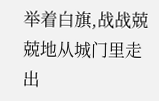举着白旗,战战兢兢地从城门里走出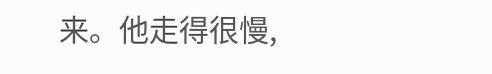来。他走得很慢,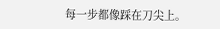每一步都像踩在刀尖上。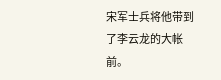宋军士兵将他带到了李云龙的大帐前。